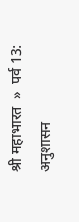श्री महाभारत  »  पर्व 13: अनुशासन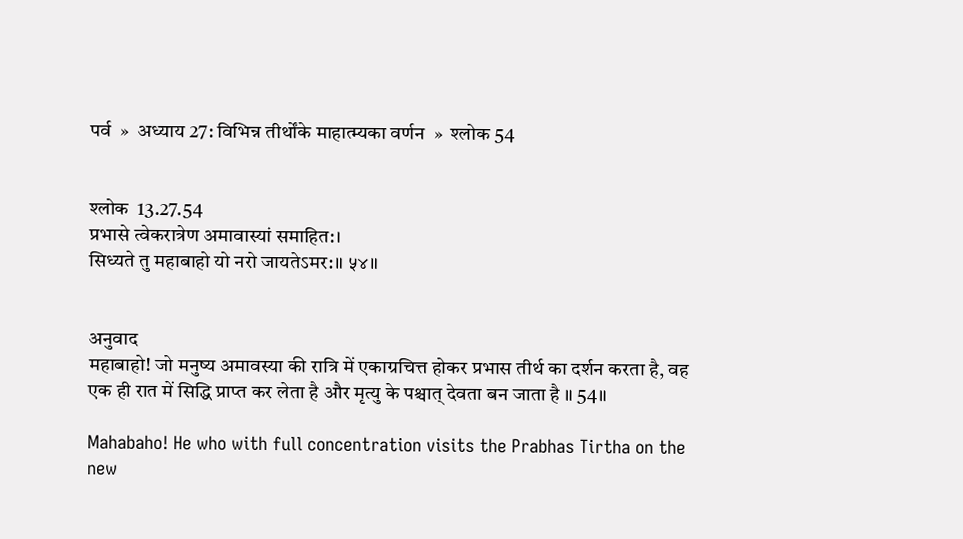पर्व  »  अध्याय 27: विभिन्न तीर्थोंके माहात्म्यका वर्णन  »  श्लोक 54


श्लोक  13.27.54
प्रभासे त्वेकरात्रेण अमावास्यां समाहित:।
सिध्यते तु महाबाहो यो नरो जायतेऽमर:॥ ५४॥


अनुवाद
महाबाहो! जो मनुष्य अमावस्या की रात्रि में एकाग्रचित्त होकर प्रभास तीर्थ का दर्शन करता है, वह एक ही रात में सिद्धि प्राप्त कर लेता है और मृत्यु के पश्चात् देवता बन जाता है ॥ 54॥

Mahabaho! He who with full concentration visits the Prabhas Tirtha on the new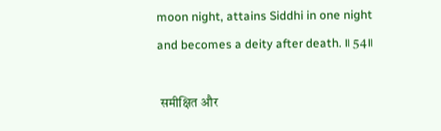moon night, attains Siddhi in one night and becomes a deity after death. ॥ 54॥

 समीक्षित और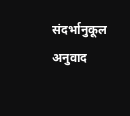संदर्भानुकूल अनुवाद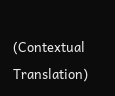(Contextual Translation)